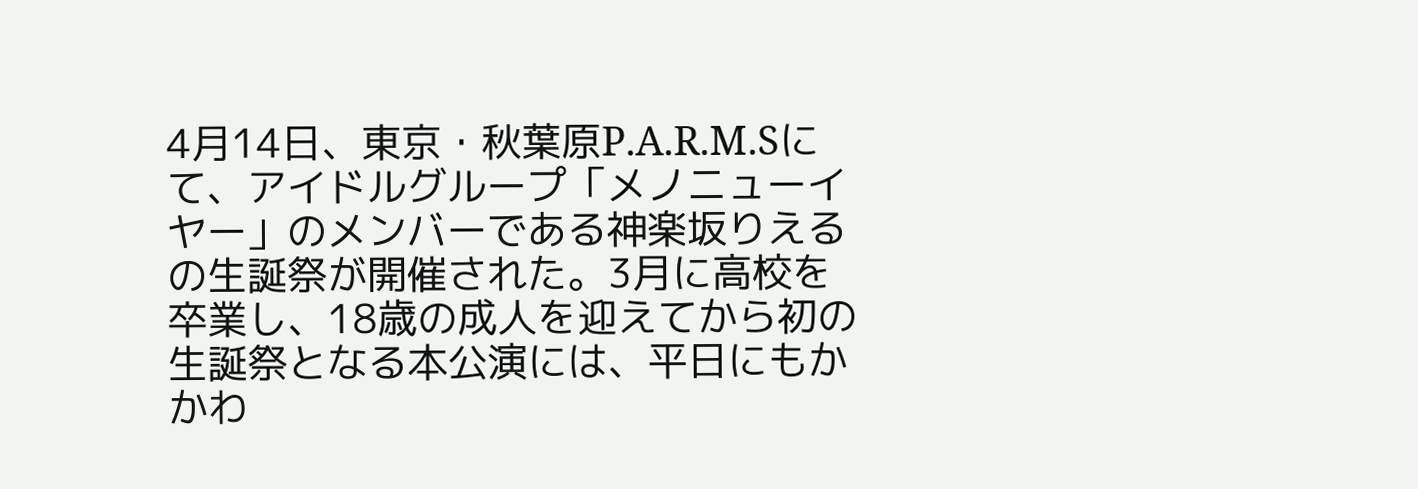4月14日、東京・秋葉原P.A.R.M.Sにて、アイドルグループ「メノニューイヤー」のメンバーである神楽坂りえるの生誕祭が開催された。3月に高校を卒業し、18歳の成人を迎えてから初の生誕祭となる本公演には、平日にもかかわ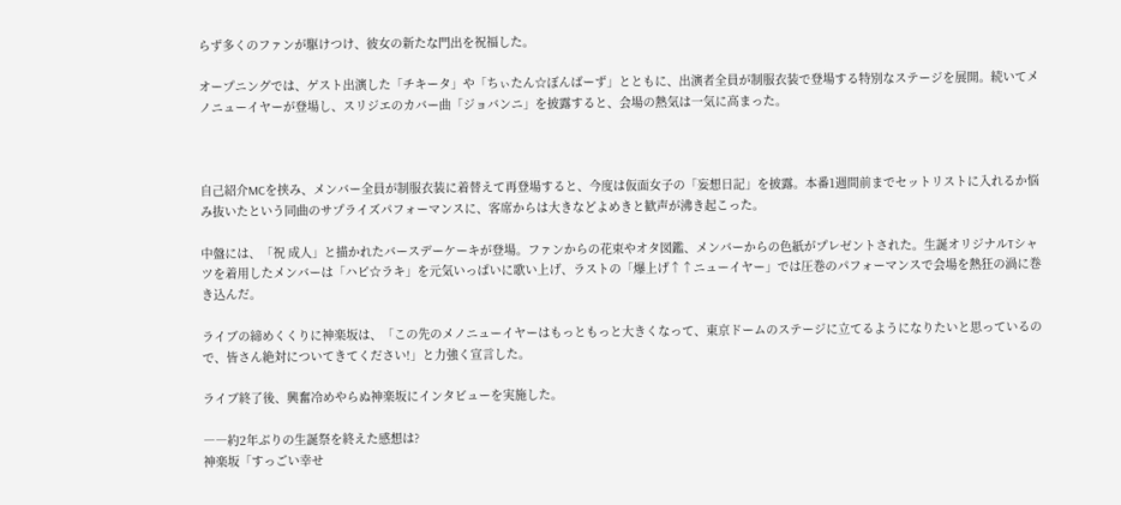らず多くのファンが駆けつけ、彼女の新たな門出を祝福した。

オープニングでは、ゲスト出演した「チキータ」や「ちぃたん☆ぼんばーず」とともに、出演者全員が制服衣装で登場する特別なステージを展開。続いてメノニューイヤーが登場し、スリジエのカバー曲「ジョバンニ」を披露すると、会場の熱気は一気に高まった。



自己紹介MCを挟み、メンバー全員が制服衣装に着替えて再登場すると、今度は仮面女子の「妄想日記」を披露。本番1週間前までセットリストに入れるか悩み抜いたという同曲のサプライズパフォーマンスに、客席からは大きなどよめきと歓声が沸き起こった。

中盤には、「祝 成人」と描かれたバースデーケーキが登場。ファンからの花束やオタ図鑑、メンバーからの色紙がプレゼントされた。生誕オリジナルTシャツを着用したメンバーは「ハピ☆ラキ」を元気いっぱいに歌い上げ、ラストの「爆上げ↑↑ニューイヤー」では圧巻のパフォーマンスで会場を熱狂の渦に巻き込んだ。

ライブの締めくくりに神楽坂は、「この先のメノニューイヤーはもっともっと大きくなって、東京ドームのステージに立てるようになりたいと思っているので、皆さん絶対についてきてください!」と力強く宣言した。

ライブ終了後、興奮冷めやらぬ神楽坂にインタビューを実施した。

――約2年ぶりの生誕祭を終えた感想は?
神楽坂「すっごい幸せ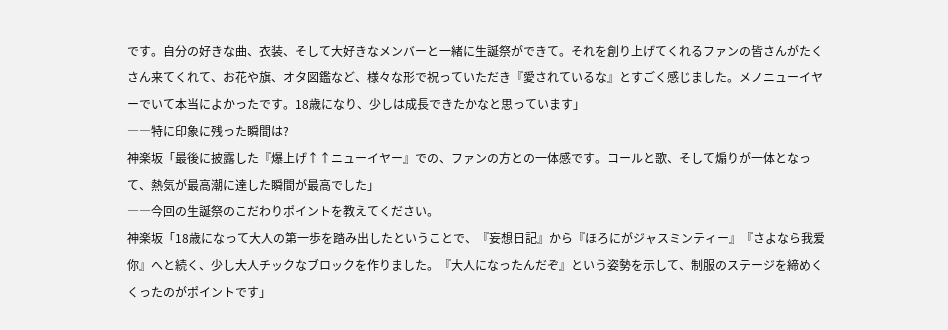です。自分の好きな曲、衣装、そして大好きなメンバーと一緒に生誕祭ができて。それを創り上げてくれるファンの皆さんがたくさん来てくれて、お花や旗、オタ図鑑など、様々な形で祝っていただき『愛されているな』とすごく感じました。メノニューイヤーでいて本当によかったです。18歳になり、少しは成長できたかなと思っています」
――特に印象に残った瞬間は?
神楽坂「最後に披露した『爆上げ↑↑ニューイヤー』での、ファンの方との一体感です。コールと歌、そして煽りが一体となって、熱気が最高潮に達した瞬間が最高でした」
――今回の生誕祭のこだわりポイントを教えてください。
神楽坂「18歳になって大人の第一歩を踏み出したということで、『妄想日記』から『ほろにがジャスミンティー』『さよなら我爱你』へと続く、少し大人チックなブロックを作りました。『大人になったんだぞ』という姿勢を示して、制服のステージを締めくくったのがポイントです」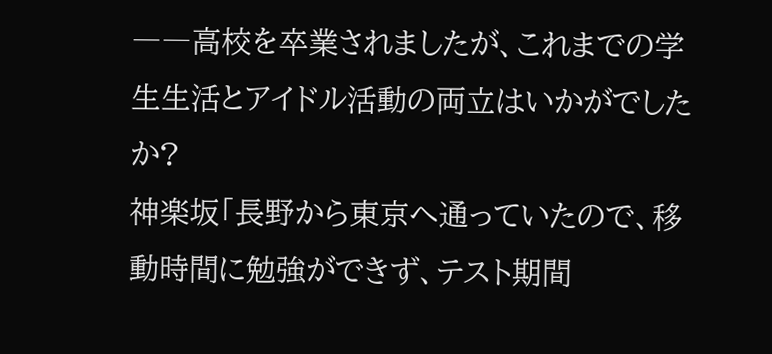――高校を卒業されましたが、これまでの学生生活とアイドル活動の両立はいかがでしたか?
神楽坂「長野から東京へ通っていたので、移動時間に勉強ができず、テスト期間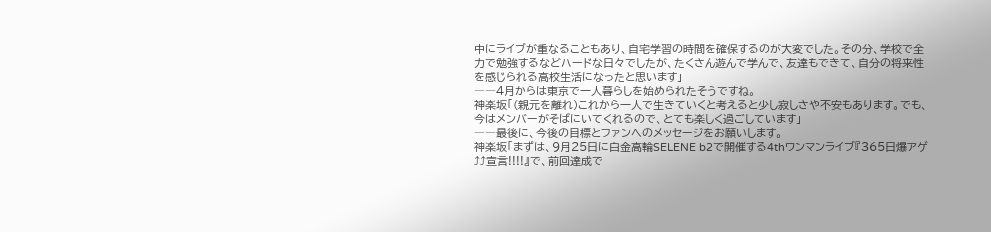中にライブが重なることもあり、自宅学習の時間を確保するのが大変でした。その分、学校で全力で勉強するなどハードな日々でしたが、たくさん遊んで学んで、友達もできて、自分の将来性を感じられる高校生活になったと思います」
――4月からは東京で一人暮らしを始められたそうですね。
神楽坂「(親元を離れ)これから一人で生きていくと考えると少し寂しさや不安もあります。でも、今はメンバーがそばにいてくれるので、とても楽しく過ごしています」
――最後に、今後の目標とファンへのメッセージをお願いします。
神楽坂「まずは、9月25日に白金高輪SELENE b2で開催する4thワンマンライブ『365日爆アゲ⤴⤴宣言!!!!』で、前回達成で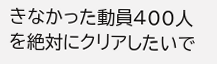きなかった動員400人を絶対にクリアしたいで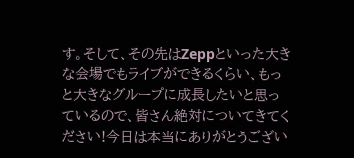す。そして、その先はZeppといった大きな会場でもライブができるくらい、もっと大きなグループに成長したいと思っているので、皆さん絶対についてきてください!今日は本当にありがとうござい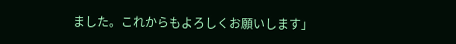ました。これからもよろしくお願いします」